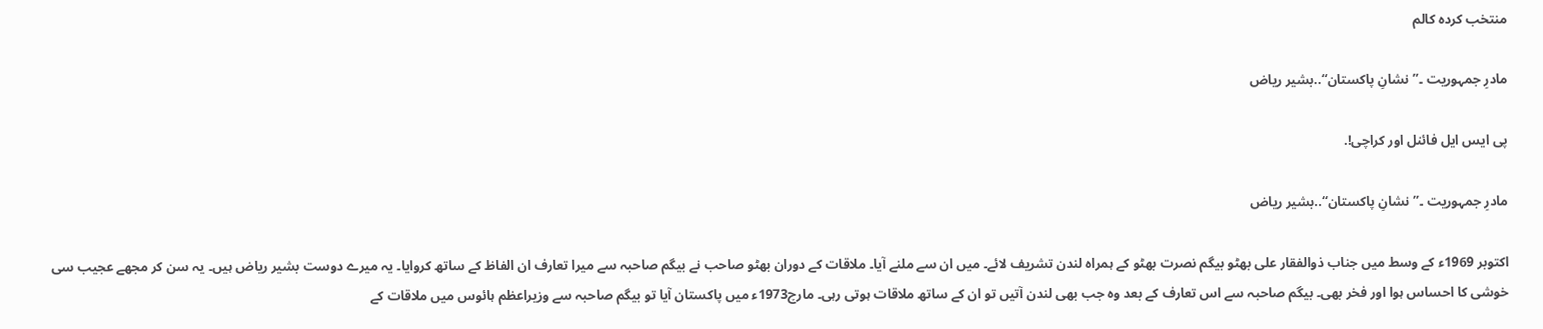منتخب کردہ کالم

مادرِ جمہوریت ۔’’نشانِ پاکستان‘‘..بشیر ریاض

پی ایس ایل فائنل اور کراچی!.

مادرِ جمہوریت ۔’’نشانِ پاکستان‘‘..بشیر ریاض

اکتوبر 1969ء کے وسط میں جناب ذوالفقار علی بھٹو بیگم نصرت بھٹو کے ہمراہ لندن تشریف لائے۔ میں ان سے ملنے آیا۔ ملاقات کے دوران بھٹو صاحب نے بیگم صاحبہ سے میرا تعارف ان الفاظ کے ساتھ کروایا۔ یہ میرے دوست بشیر ریاض ہیں۔ یہ سن کر مجھے عجیب سی خوشی کا احساس ہوا اور فخر بھی۔ بیگم صاحبہ سے اس تعارف کے بعد وہ جب بھی لندن آتیں تو ان کے ساتھ ملاقات ہوتی رہی۔ مارچ1973ء میں پاکستان آیا تو بیگم صاحبہ سے وزیراعظم ہائوس میں ملاقات کے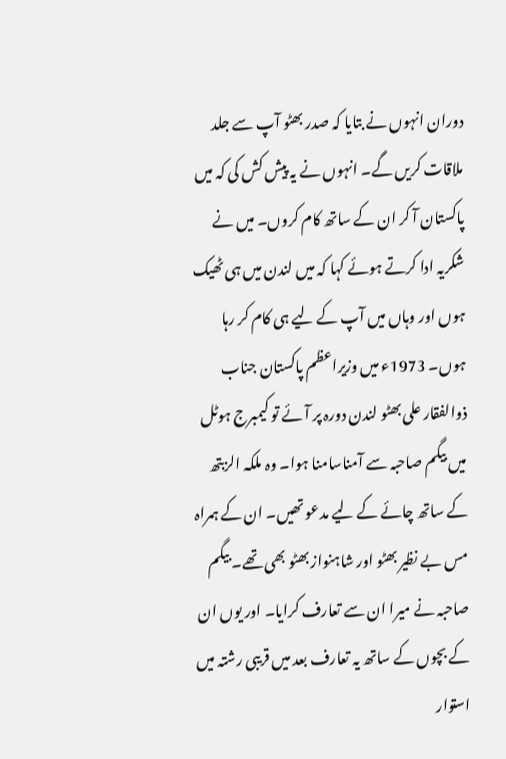دوران انہوں نے بتایا کہ صدر بھٹو آپ سے جلد ملاقات کریں گے۔ انہوں نے یہ پیش کش کی کہ میں پاکستان آ کر ان کے ساتھ کام کروں۔ میں نے شکریہ ادا کرتے ہوئے کہا کہ میں لندن میں ہی ٹھیک ہوں اور وہاں میں آپ کے لیے ہی کام کر رہا ہوں۔ 1973ء میں وزیراعظم پاکستان جناب ذوالفقار علی بھٹو لندن دورہ پر آئے تو کیمبرج ہوٹل میں بیگم صاحبہ سے آمناسامنا ہوا۔ وہ ملکہ الزبتھ کے ساتھ چائے کے لیے مدعو تھیں۔ ان کے ہمراہ مس بے نظیر بھٹو اور شاہنواز بھٹو بھی تھے۔ بیگم صاحبہ نے میرا ان سے تعارف کرایا۔ اور یوں ان کے بچوں کے ساتھ یہ تعارف بعد میں قریبی رشتہ میں استوار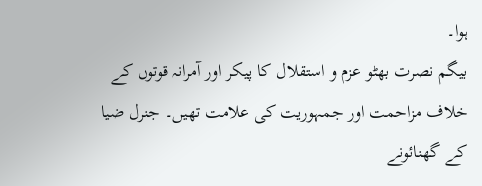ہوا۔
بیگم نصرت بھٹو عزم و استقلال کا پیکر اور آمرانہ قوتوں کے خلاف مزاحمت اور جمہوریت کی علامت تھیں۔ جنرل ضیا کے گھنائونے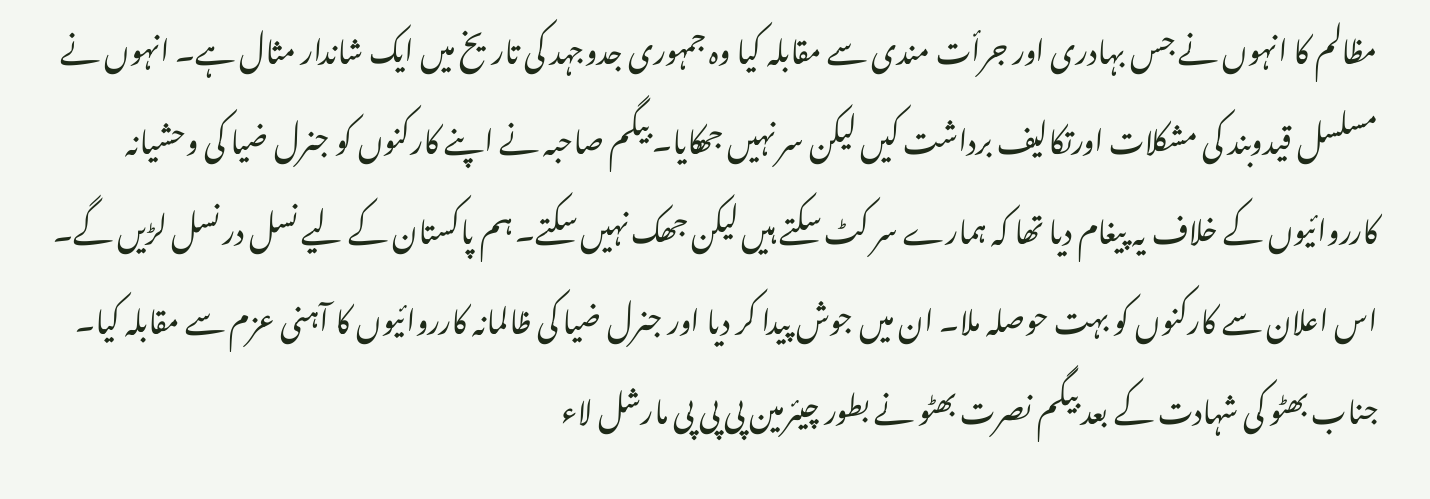مظالم کا انہوں نے جس بہادری اور جرأت مندی سے مقابلہ کیا وہ جمہوری جدوجہد کی تاریخ میں ایک شاندار مثال ہے۔ انہوں نے مسلسل قیدوبند کی مشکلات اورتکالیف برداشت کیں لیکن سر نہیں جھکایا۔ بیگم صاحبہ نے اپنے کارکنوں کو جنرل ضیا کی وحشیانہ کارروائیوں کے خلاف یہ پیغام دیا تھا کہ ہمارے سر کٹ سکتے ہیں لیکن جھک نہیں سکتے۔ ہم پاکستان کے لیے نسل در نسل لڑیں گے۔ اس اعلان سے کارکنوں کو بہت حوصلہ ملا۔ ان میں جوش پیدا کر دیا اور جنرل ضیا کی ظالمانہ کارروائیوں کا آہنی عزم سے مقابلہ کیا۔
جناب بھٹو کی شہادت کے بعد بیگم نصرت بھٹو نے بطور چیئرمین پی پی پی مارشل لاء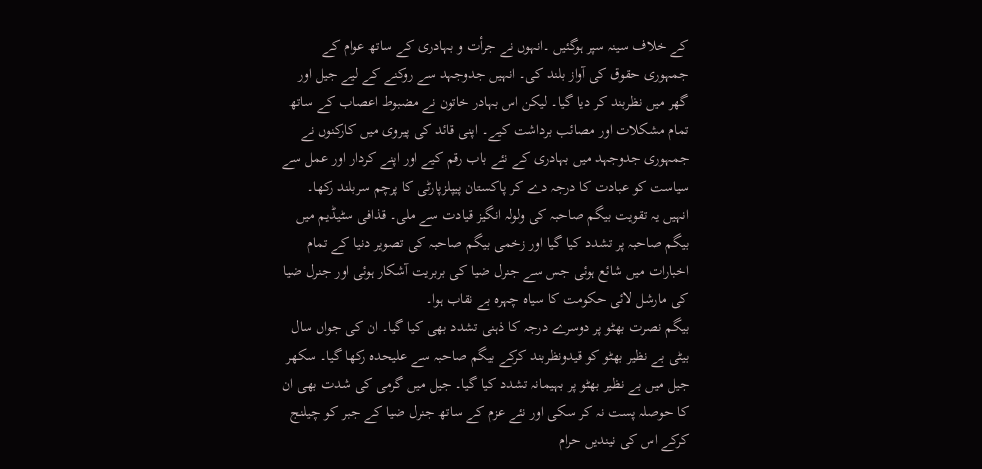کے خلاف سینہ سپر ہوگئیں ۔انہوں نے جرأت و بہادری کے ساتھ عوام کے جمہوری حقوق کی آواز بلند کی۔ انہیں جدوجہد سے روکنے کے لیے جیل اور گھر میں نظربند کر دیا گیا۔ لیکن اس بہادر خاتون نے مضبوط اعصاب کے ساتھ تمام مشکلات اور مصائب برداشت کیے۔ اپنی قائد کی پیروی میں کارکنوں نے جمہوری جدوجہد میں بہادری کے نئے باب رقم کیے اور اپنے کردار اور عمل سے سیاست کو عبادت کا درجہ دے کر پاکستان پیپلزپارٹی کا پرچم سربلند رکھا۔ انہیں یہ تقویت بیگم صاحبہ کی ولولہ انگیز قیادت سے ملی۔ قذافی سٹیڈیم میں بیگم صاحبہ پر تشدد کیا گیا اور زخمی بیگم صاحبہ کی تصویر دنیا کے تمام اخبارات میں شائع ہوئی جس سے جنرل ضیا کی بربریت آشکار ہوئی اور جنرل ضیا کی مارشل لائی حکومت کا سیاہ چہرہ بے نقاب ہوا۔
بیگم نصرت بھٹو پر دوسرے درجہ کا ذہنی تشدد بھی کیا گیا۔ ان کی جواں سال بیٹی بے نظیر بھٹو کو قیدونظربند کرکے بیگم صاحبہ سے علیحدہ رکھا گیا۔ سکھر جیل میں بے نظیر بھٹو پر بہیمانہ تشدد کیا گیا۔ جیل میں گرمی کی شدت بھی ان کا حوصلہ پست نہ کر سکی اور نئے عزم کے ساتھ جنرل ضیا کے جبر کو چیلنج کرکے اس کی نیندیں حرام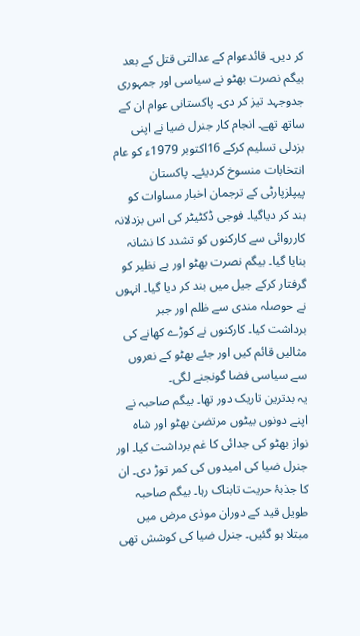کر دیں۔ قائدعوام کے عدالتی قتل کے بعد بیگم نصرت بھٹو نے سیاسی اور جمہوری جدوجہد تیز کر دی۔ پاکستانی عوام ان کے ساتھ تھے۔ انجام کار جنرل ضیا نے اپنی بزدلی تسلیم کرکے 16اکتوبر 1979ء کو عام انتخابات منسوخ کردیئے۔ پاکستان پیپلزپارٹی کے ترجمان اخبار مساوات کو بند کر دیاگیا۔ فوجی ڈکٹیٹر کی اس بزدلانہ کارروائی سے کارکنوں کو تشدد کا نشانہ بنایا گیا۔ بیگم نصرت بھٹو اور بے نظیر کو گرفتار کرکے جیل میں بند کر دیا گیا۔ انہوں نے حوصلہ مندی سے ظلم اور جبر برداشت کیا۔ کارکنوں نے کوڑے کھانے کی مثالیں قائم کیں اور جئے بھٹو کے نعروں سے سیاسی فضا گونجنے لگی۔
یہ بدترین تاریک دور تھا۔ بیگم صاحبہ نے اپنے دونوں بیٹوں مرتضیٰ بھٹو اور شاہ نواز بھٹو کی جدائی کا غم برداشت کیا۔ اور جنرل ضیا کی امیدوں کی کمر توڑ دی۔ ان کا جذبۂ حریت تابناک رہا۔ بیگم صاحبہ طویل قید کے دوران موذی مرض میں مبتلا ہو گئیں۔ جنرل ضیا کی کوشش تھی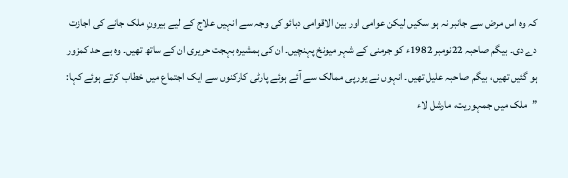کہ وہ اس مرض سے جانبر نہ ہو سکیں لیکن عوامی اور بین الاقوامی دبائو کی وجہ سے انہیں علاج کے لیے بیرونِ ملک جانے کی اجازت دے دی۔ بیگم صاحبہ 22نومبر 1982ء کو جرمنی کے شہر میونخ پہنچیں۔ ان کی ہمشیرہ بہجت حریری ان کے ساتھ تھیں۔ وہ بے حد کمزور ہو گئیں تھیں، بیگم صاحبہ علیل تھیں۔ انہوں نے یورپی ممالک سے آئے ہوئے پارٹی کارکنوں سے ایک اجتماع میں خطاب کرتے ہوئے کہا:
”ملک میں جمہوریت، مارشل لاء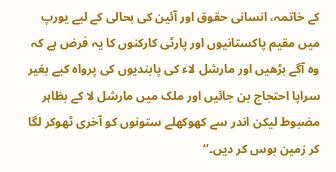کے خاتمہ، انسانی حقوق اور آئین کی بحالی کے لیے یورپ میں مقیم پاکستانیوں اور پارٹی کارکنوں کا یہ فرض ہے کہ وہ آگے بڑھیں اور مارشل لاء کی پابندیوں کی پرواہ کیے بغیر سراپا احتجاج بن جائیں اور ملک میں مارشل لا کے بظاہر مضبوط لیکن اندر سے کھوکھلے ستونوں کو آخری ٹھوکر لگا کر زمین بوس کر دیں۔‘‘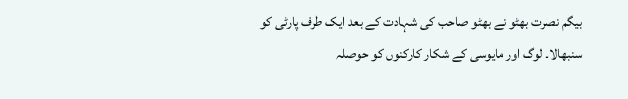بیگم نصرت بھٹو نے بھٹو صاحب کی شہادت کے بعد ایک طرف پارٹی کو سنبھالا۔ لوگ اور مایوسی کے شکار کارکنوں کو حوصلہ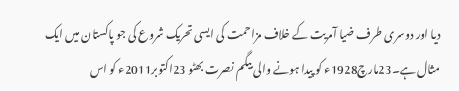دیا اور دوسری طرف ضیا آمریت کے خلاف مزاحمت کی ایسی تحریک شروع کی جو پاکستان میں ایک مثال ہے۔23مارچ1928ء کو پیدا ہونے والی بیگم نصرت بھٹو 23اکتوبر2011ء کو اس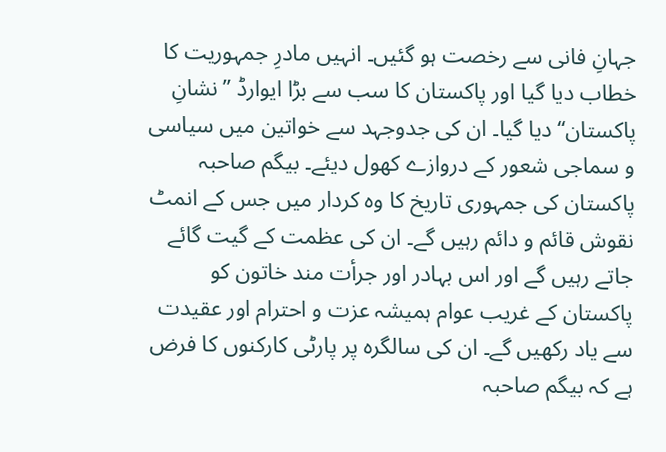جہانِ فانی سے رخصت ہو گئیں۔ انہیں مادرِ جمہوریت کا خطاب دیا گیا اور پاکستان کا سب سے بڑا ایوارڈ ”نشانِ پاکستان‘‘ دیا گیا۔ ان کی جدوجہد سے خواتین میں سیاسی و سماجی شعور کے دروازے کھول دیئے۔ بیگم صاحبہ پاکستان کی جمہوری تاریخ کا وہ کردار میں جس کے انمٹ نقوش قائم و دائم رہیں گے۔ ان کی عظمت کے گیت گائے جاتے رہیں گے اور اس بہادر اور جرأت مند خاتون کو پاکستان کے غریب عوام ہمیشہ عزت و احترام اور عقیدت سے یاد رکھیں گے۔ ان کی سالگرہ پر پارٹی کارکنوں کا فرض ہے کہ بیگم صاحبہ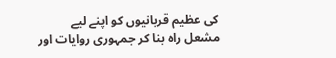کی عظیم قربانیوں کو اپنے لیے مشعل راہ بنا کر جمہوری روایات اور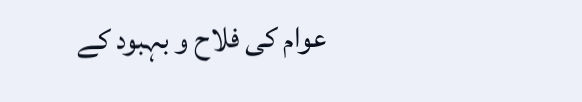عوام کی فلاح و بہبود کے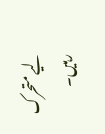لیے متحرک رہیں۔